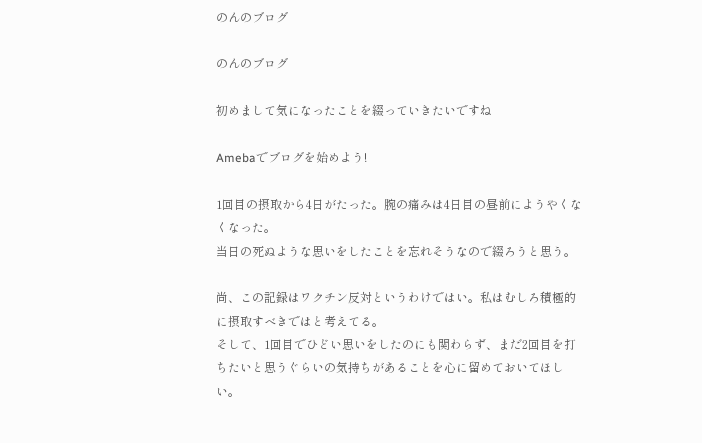のんのブログ

のんのブログ

初めまして気になったことを綴っていきたいですね

Amebaでブログを始めよう!

1回目の摂取から4日がたった。腕の痛みは4日目の昼前にようやくなくなった。
当日の死ぬような思いをしたことを忘れそうなので綴ろうと思う。

尚、この記録はワクチン反対というわけではい。私はむしろ積極的に摂取すべきではと考えてる。
そして、1回目でひどい思いをしたのにも関わらず、まだ2回目を打ちたいと思うぐらいの気持ちがあることを心に留めておいてほしい。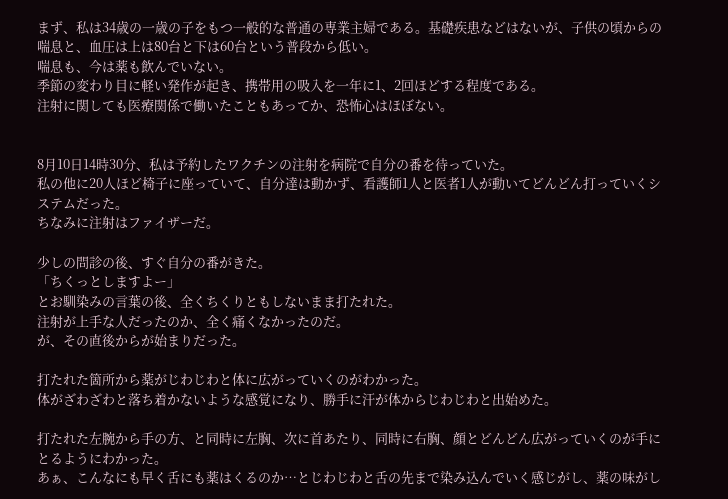まず、私は34歳の一歳の子をもつ一般的な普通の専業主婦である。基礎疾患などはないが、子供の頃からの喘息と、血圧は上は80台と下は60台という普段から低い。
喘息も、今は薬も飲んでいない。
季節の変わり目に軽い発作が起き、携帯用の吸入を一年に1、2回ほどする程度である。
注射に関しても医療関係で働いたこともあってか、恐怖心はほぼない。


8月10日14時30分、私は予約したワクチンの注射を病院で自分の番を待っていた。
私の他に20人ほど椅子に座っていて、自分達は動かず、看護師1人と医者1人が動いてどんどん打っていくシステムだった。
ちなみに注射はファイザーだ。

少しの問診の後、すぐ自分の番がきた。
「ちくっとしますよー」
とお馴染みの言葉の後、全くちくりともしないまま打たれた。
注射が上手な人だったのか、全く痛くなかったのだ。
が、その直後からが始まりだった。

打たれた箇所から薬がじわじわと体に広がっていくのがわかった。
体がざわざわと落ち着かないような感覚になり、勝手に汗が体からじわじわと出始めた。

打たれた左腕から手の方、と同時に左胸、次に首あたり、同時に右胸、顔とどんどん広がっていくのが手にとるようにわかった。
あぁ、こんなにも早く舌にも薬はくるのか…とじわじわと舌の先まで染み込んでいく感じがし、薬の味がし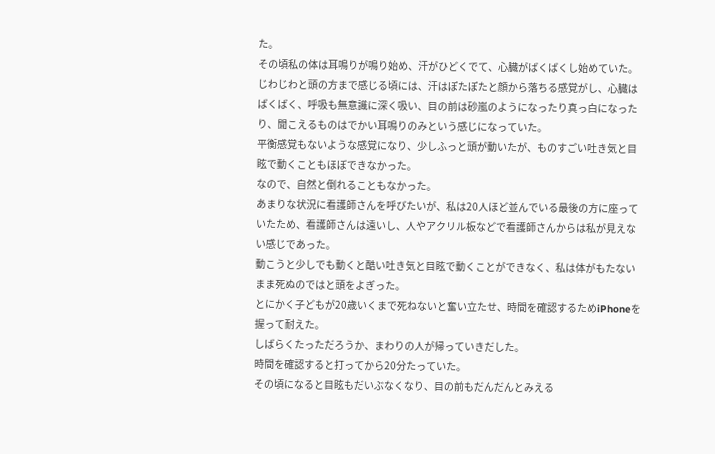た。
その頃私の体は耳鳴りが鳴り始め、汗がひどくでて、心臓がばくばくし始めていた。
じわじわと頭の方まで感じる頃には、汗はぽたぽたと顔から落ちる感覚がし、心臓はばくばく、呼吸も無意識に深く吸い、目の前は砂嵐のようになったり真っ白になったり、聞こえるものはでかい耳鳴りのみという感じになっていた。
平衡感覚もないような感覚になり、少しふっと頭が動いたが、ものすごい吐き気と目眩で動くこともほぼできなかった。
なので、自然と倒れることもなかった。
あまりな状況に看護師さんを呼びたいが、私は20人ほど並んでいる最後の方に座っていたため、看護師さんは遠いし、人やアクリル板などで看護師さんからは私が見えない感じであった。
動こうと少しでも動くと酷い吐き気と目眩で動くことができなく、私は体がもたないまま死ぬのではと頭をよぎった。
とにかく子どもが20歳いくまで死ねないと奮い立たせ、時間を確認するためiPhoneを握って耐えた。
しばらくたっただろうか、まわりの人が帰っていきだした。
時間を確認すると打ってから20分たっていた。
その頃になると目眩もだいぶなくなり、目の前もだんだんとみえる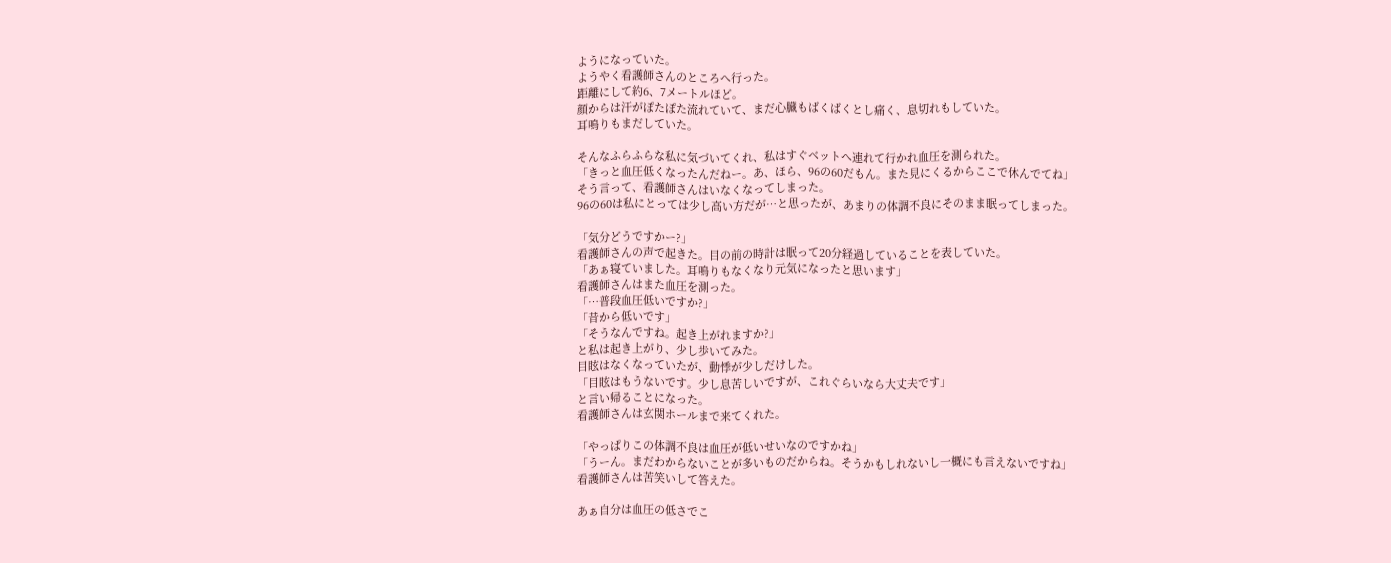ようになっていた。
ようやく看護師さんのところへ行った。
距離にして約6、7メートルほど。
顔からは汗がぽたぽた流れていて、まだ心臓もばくばくとし痛く、息切れもしていた。
耳鳴りもまだしていた。

そんなふらふらな私に気づいてくれ、私はすぐベットへ連れて行かれ血圧を測られた。
「きっと血圧低くなったんだねー。あ、ほら、96の60だもん。また見にくるからここで休んでてね」
そう言って、看護師さんはいなくなってしまった。
96の60は私にとっては少し高い方だが…と思ったが、あまりの体調不良にそのまま眠ってしまった。

「気分どうですかー?」
看護師さんの声で起きた。目の前の時計は眠って20分経過していることを表していた。
「あぁ寝ていました。耳鳴りもなくなり元気になったと思います」
看護師さんはまた血圧を測った。
「…普段血圧低いですか?」
「昔から低いです」
「そうなんですね。起き上がれますか?」
と私は起き上がり、少し歩いてみた。
目眩はなくなっていたが、動悸が少しだけした。
「目眩はもうないです。少し息苦しいですが、これぐらいなら大丈夫です」
と言い帰ることになった。
看護師さんは玄関ホールまで来てくれた。

「やっぱりこの体調不良は血圧が低いせいなのですかね」
「うーん。まだわからないことが多いものだからね。そうかもしれないし一概にも言えないですね」
看護師さんは苦笑いして答えた。

あぁ自分は血圧の低さでこ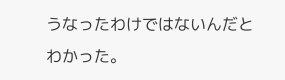うなったわけではないんだとわかった。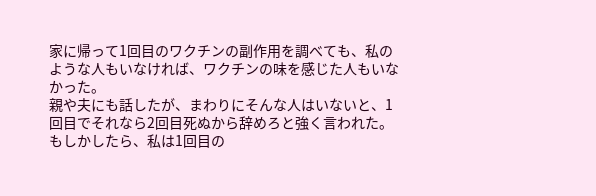家に帰って1回目のワクチンの副作用を調べても、私のような人もいなければ、ワクチンの味を感じた人もいなかった。
親や夫にも話したが、まわりにそんな人はいないと、1回目でそれなら2回目死ぬから辞めろと強く言われた。
もしかしたら、私は1回目の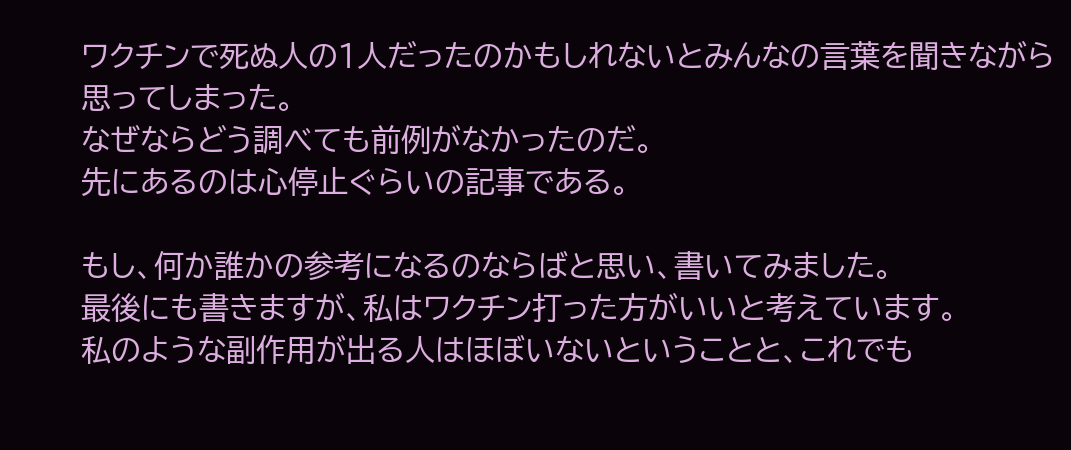ワクチンで死ぬ人の1人だったのかもしれないとみんなの言葉を聞きながら思ってしまった。
なぜならどう調べても前例がなかったのだ。
先にあるのは心停止ぐらいの記事である。

もし、何か誰かの参考になるのならばと思い、書いてみました。
最後にも書きますが、私はワクチン打った方がいいと考えています。
私のような副作用が出る人はほぼいないということと、これでも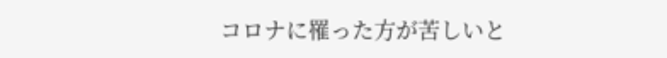コロナに罹った方が苦しいと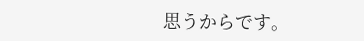思うからです。